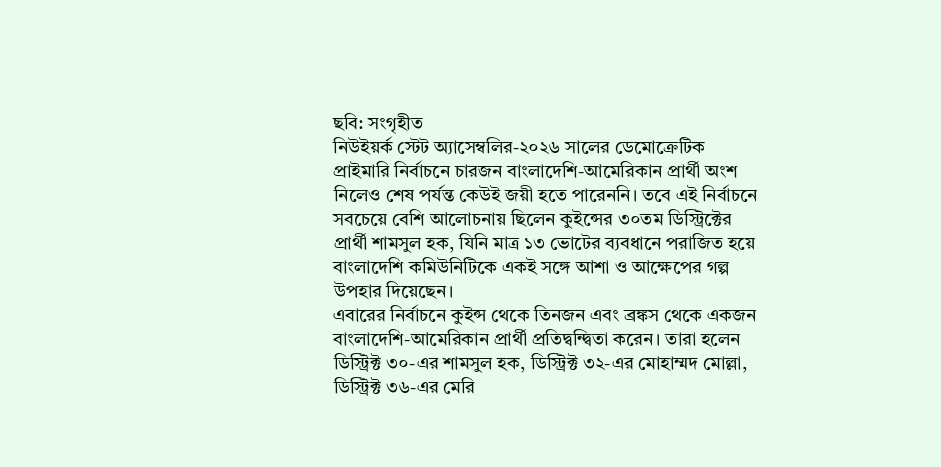ছবি: সংগৃহীত
নিউইয়র্ক স্টেট অ্যাসেম্বলির-২০২৬ সালের ডেমোক্রেটিক প্রাইমারি নির্বাচনে চারজন বাংলাদেশি-আমেরিকান প্রার্থী অংশ নিলেও শেষ পর্যন্ত কেউই জয়ী হতে পারেননি। তবে এই নির্বাচনে সবচেয়ে বেশি আলোচনায় ছিলেন কুইন্সের ৩০তম ডিস্ট্রিক্টের প্রার্থী শামসুল হক, যিনি মাত্র ১৩ ভোটের ব্যবধানে পরাজিত হয়ে বাংলাদেশি কমিউনিটিকে একই সঙ্গে আশা ও আক্ষেপের গল্প উপহার দিয়েছেন।
এবারের নির্বাচনে কুইন্স থেকে তিনজন এবং ব্রঙ্কস থেকে একজন বাংলাদেশি-আমেরিকান প্রার্থী প্রতিদ্বন্দ্বিতা করেন। তারা হলেন ডিস্ট্রিক্ট ৩০-এর শামসুল হক, ডিস্ট্রিক্ট ৩২-এর মোহাম্মদ মোল্লা, ডিস্ট্রিক্ট ৩৬-এর মেরি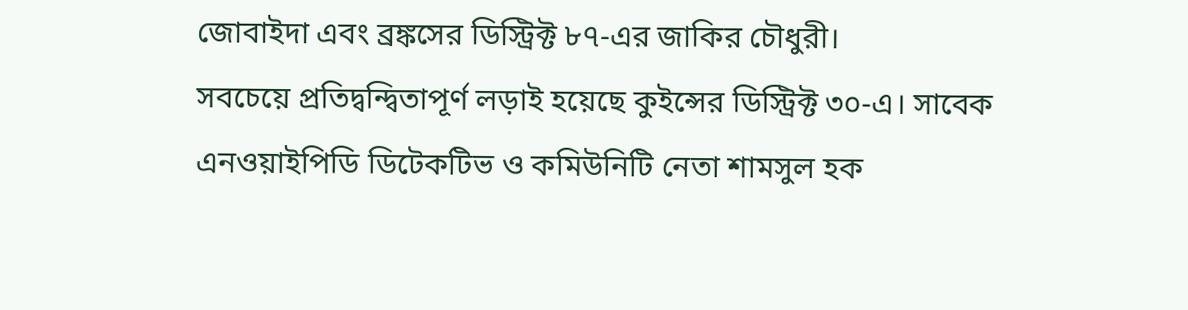জোবাইদা এবং ব্রঙ্কসের ডিস্ট্রিক্ট ৮৭-এর জাকির চৌধুরী।
সবচেয়ে প্রতিদ্বন্দ্বিতাপূর্ণ লড়াই হয়েছে কুইন্সের ডিস্ট্রিক্ট ৩০-এ। সাবেক এনওয়াইপিডি ডিটেকটিভ ও কমিউনিটি নেতা শামসুল হক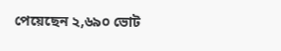পেয়েছেন ২,৬৯০ ভোট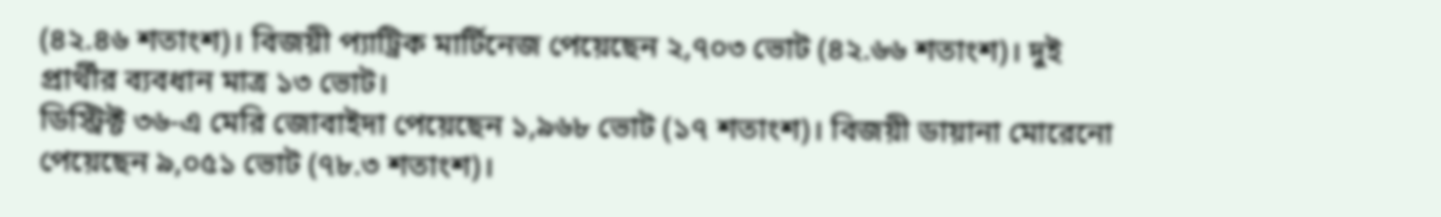(৪২.৪৬ শতাংশ)। বিজয়ী প্যাট্রিক মার্টিনেজ পেয়েছেন ২,৭০৩ ভোট (৪২.৬৬ শতাংশ)। দুই প্রার্থীর ব্যবধান মাত্র ১৩ ভোট।
ডিস্ট্রিক্ট ৩৬-এ মেরি জোবাইদা পেয়েছেন ১,৯৬৮ ভোট (১৭ শতাংশ)। বিজয়ী ডায়ানা মোরেনো পেয়েছেন ৯,০৫১ ভোট (৭৮.৩ শতাংশ)।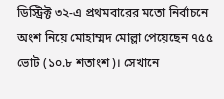ডিস্ট্রিক্ট ৩২-এ প্রথমবারের মতো নির্বাচনে অংশ নিয়ে মোহাম্মদ মোল্লা পেয়েছেন ৭৫৫ ভোট (১০.৮ শতাংশ)। সেখানে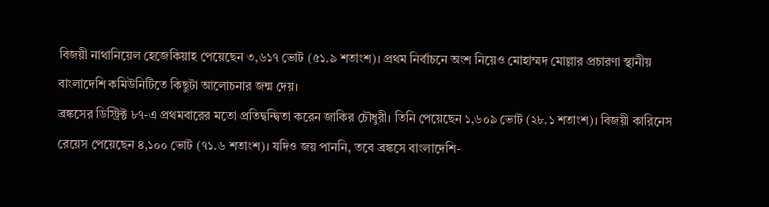বিজয়ী নাথানিয়েল হেজেকিয়াহ পেয়েছেন ৩,৬১৭ ভোট (৫১.৯ শতাংশ)। প্রথম নির্বাচনে অংশ নিয়েও মোহাম্মদ মোল্লার প্রচারণা স্থানীয় বাংলাদেশি কমিউনিটিতে কিছুটা আলোচনার জন্ম দেয়।
ব্রঙ্কসের ডিস্ট্রিক্ট ৮৭-এ প্রথমবারের মতো প্রতিদ্বন্দ্বিতা করেন জাকির চৌধুরী। তিনি পেয়েছেন ১,৬০৯ ভোট (২৮.১ শতাংশ)। বিজয়ী কারিনেস রেয়েস পেয়েছেন ৪,১০০ ভোট (৭১.৬ শতাংশ)। যদিও জয় পাননি, তবে ব্রঙ্কসে বাংলাদেশি-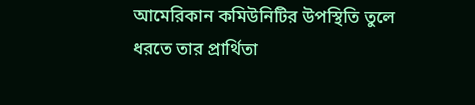আমেরিকান কমিউনিটির উপস্থিতি তুলে ধরতে তার প্রার্থিতা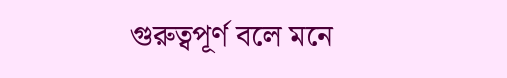গুরুত্বপূর্ণ বলে মনে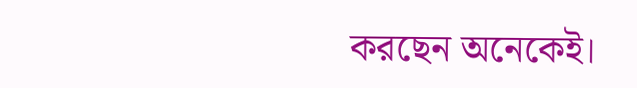করছেন অনেকেই।